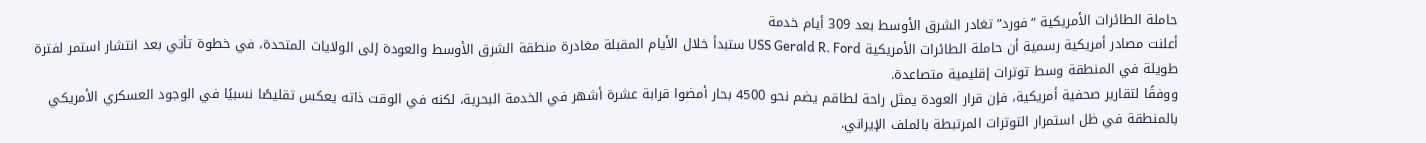حاملة الطائرات الأمريكية “فورد” تغادر الشرق الأوسط بعد 309 أيام خدمة
أعلنت مصادر أمريكية رسمية أن حاملة الطائرات الأمريكية USS Gerald R. Ford ستبدأ خلال الأيام المقبلة مغادرة منطقة الشرق الأوسط والعودة إلى الولايات المتحدة، في خطوة تأتي بعد انتشار استمر لفترة طويلة في المنطقة وسط توترات إقليمية متصاعدة.
ووفقًا لتقارير صحفية أمريكية، فإن قرار العودة يمثل راحة لطاقم يضم نحو 4500 بحار أمضوا قرابة عشرة أشهر في الخدمة البحرية، لكنه في الوقت ذاته يعكس تقليصًا نسبيًا في الوجود العسكري الأمريكي بالمنطقة في ظل استمرار التوترات المرتبطة بالملف الإيراني.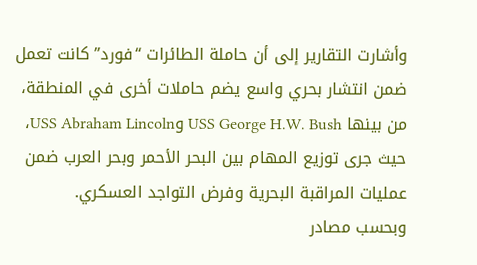وأشارت التقارير إلى أن حاملة الطائرات “فورد” كانت تعمل ضمن انتشار بحري واسع يضم حاملات أخرى في المنطقة، من بينها USS George H.W. Bush وUSS Abraham Lincoln، حيث جرى توزيع المهام بين البحر الأحمر وبحر العرب ضمن عمليات المراقبة البحرية وفرض التواجد العسكري.
وبحسب مصادر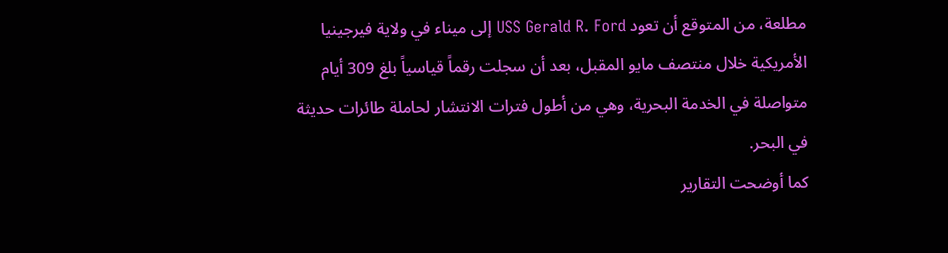مطلعة، من المتوقع أن تعود USS Gerald R. Ford إلى ميناء في ولاية فيرجينيا الأمريكية خلال منتصف مايو المقبل، بعد أن سجلت رقماً قياسياً بلغ 309 أيام متواصلة في الخدمة البحرية، وهي من أطول فترات الانتشار لحاملة طائرات حديثة في البحر.
كما أوضحت التقارير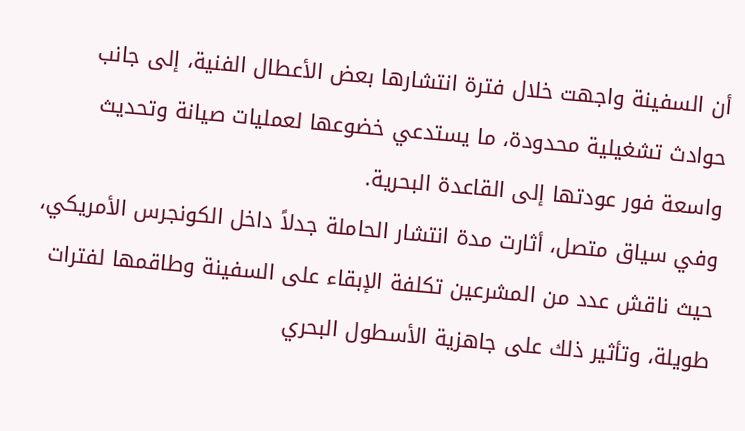أن السفينة واجهت خلال فترة انتشارها بعض الأعطال الفنية، إلى جانب حوادث تشغيلية محدودة، ما يستدعي خضوعها لعمليات صيانة وتحديث واسعة فور عودتها إلى القاعدة البحرية.
وفي سياق متصل، أثارت مدة انتشار الحاملة جدلاً داخل الكونجرس الأمريكي، حيث ناقش عدد من المشرعين تكلفة الإبقاء على السفينة وطاقمها لفترات طويلة، وتأثير ذلك على جاهزية الأسطول البحري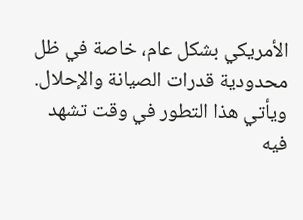الأمريكي بشكل عام، خاصة في ظل محدودية قدرات الصيانة والإحلال.
ويأتي هذا التطور في وقت تشهد فيه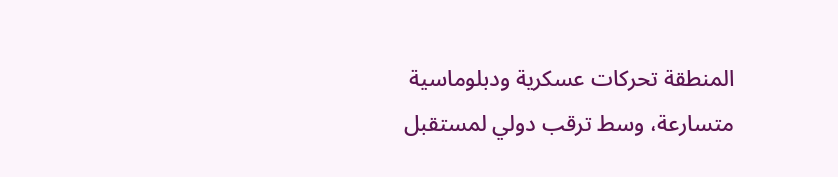المنطقة تحركات عسكرية ودبلوماسية متسارعة، وسط ترقب دولي لمستقبل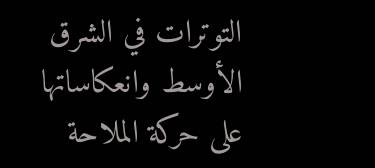التوترات في الشرق الأوسط وانعكاساتها على حركة الملاحة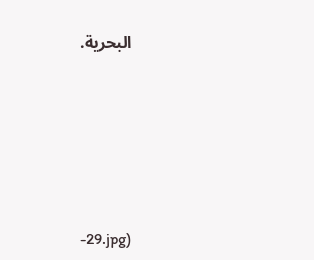البحرية.






-29.jpg)